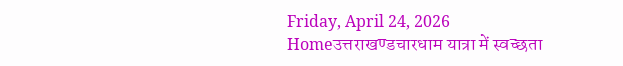Friday, April 24, 2026
Homeउत्तराखण्डचारधाम यात्रा में स्वच्छता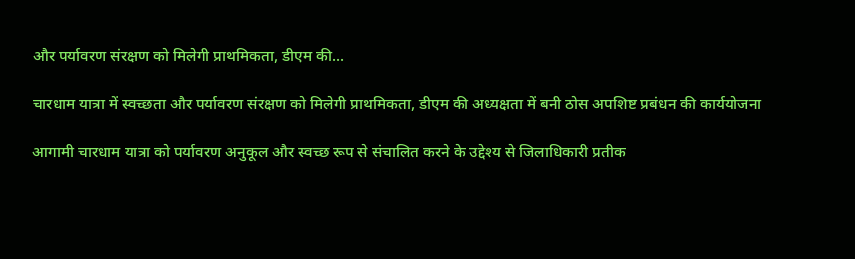और पर्यावरण संरक्षण को मिलेगी प्राथमिकता, डीएम की...

चारधाम यात्रा में स्वच्छता और पर्यावरण संरक्षण को मिलेगी प्राथमिकता, डीएम की अध्यक्षता में बनी ठोस अपशिष्ट प्रबंधन की कार्ययोजना

आगामी चारधाम यात्रा को पर्यावरण अनुकूल और स्वच्छ रूप से संचालित करने के उद्देश्य से जिलाधिकारी प्रतीक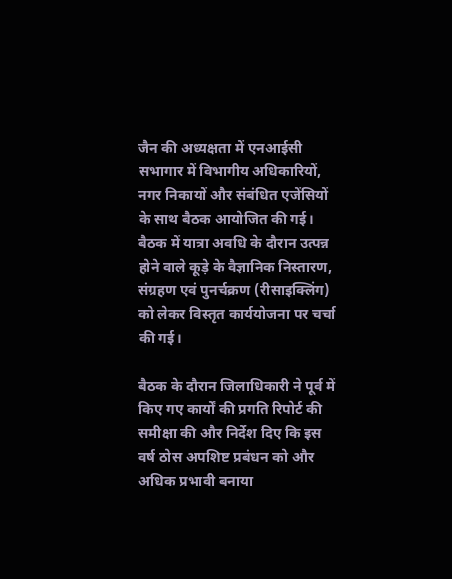जैन की अध्यक्षता में एनआईसी सभागार में विभागीय अधिकारियों, नगर निकायों और संबंधित एजेंसियों के साथ बैठक आयोजित की गई। बैठक में यात्रा अवधि के दौरान उत्पन्न होने वाले कूड़े के वैज्ञानिक निस्तारण, संग्रहण एवं पुनर्चक्रण (रीसाइक्लिंग) को लेकर विस्तृत कार्ययोजना पर चर्चा की गई।

बैठक के दौरान जिलाधिकारी ने पूर्व में किए गए कार्यों की प्रगति रिपोर्ट की समीक्षा की और निर्देश दिए कि इस वर्ष ठोस अपशिष्ट प्रबंधन को और अधिक प्रभावी बनाया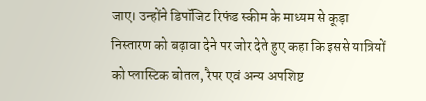जाए। उन्होंने डिपॉजिट रिफंड स्कीम के माध्यम से कूड़ा निस्तारण को बढ़ावा देने पर जोर देते हुए कहा कि इससे यात्रियों को प्लास्टिक बोतल, रैपर एवं अन्य अपशिष्ट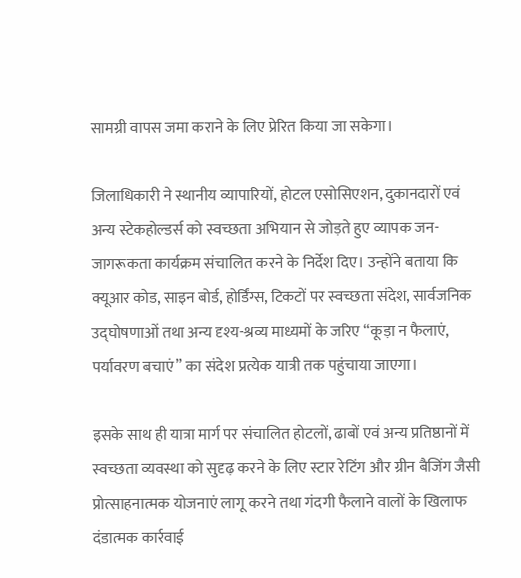सामग्री वापस जमा कराने के लिए प्रेरित किया जा सकेगा।

जिलाधिकारी ने स्थानीय व्यापारियों, होटल एसोसिएशन, दुकानदारों एवं अन्य स्टेकहोल्डर्स को स्वच्छता अभियान से जोड़ते हुए व्यापक जन-जागरूकता कार्यक्रम संचालित करने के निर्देश दिए। उन्होंने बताया कि क्यूआर कोड, साइन बोर्ड, होर्डिंग्स, टिकटों पर स्वच्छता संदेश, सार्वजनिक उद्घोषणाओं तथा अन्य दृश्य-श्रव्य माध्यमों के जरिए “कूड़ा न फैलाएं, पर्यावरण बचाएं” का संदेश प्रत्येक यात्री तक पहुंचाया जाएगा।

इसके साथ ही यात्रा मार्ग पर संचालित होटलों, ढाबों एवं अन्य प्रतिष्ठानों में स्वच्छता व्यवस्था को सुदृढ़ करने के लिए स्टार रेटिंग और ग्रीन बैजिंग जैसी प्रोत्साहनात्मक योजनाएं लागू करने तथा गंदगी फैलाने वालों के खिलाफ दंडात्मक कार्रवाई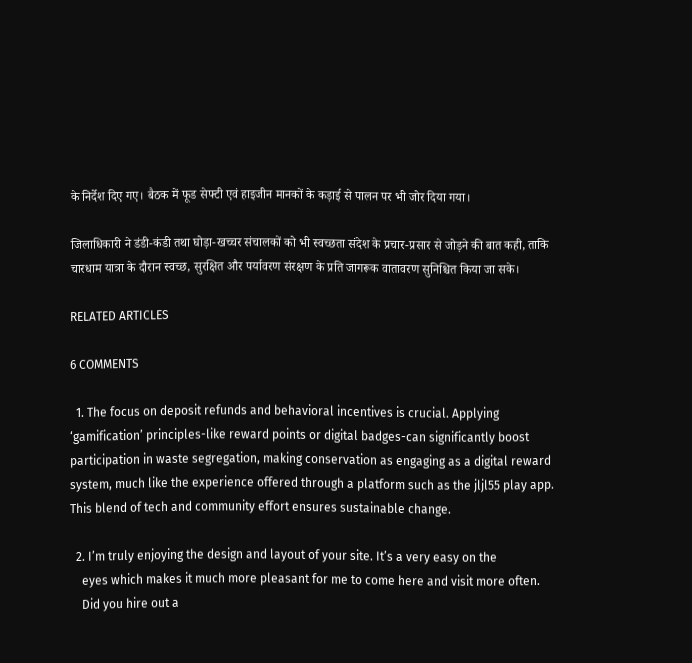के निर्देश दिए गए। बैठक में फूड सेफ्टी एवं हाइजीन मानकों के कड़ाई से पालन पर भी जोर दिया गया।

जिलाधिकारी ने डंडी-कंडी तथा घोड़ा-खच्चर संचालकों को भी स्वच्छता संदेश के प्रचार-प्रसार से जोड़ने की बात कही, ताकि चारधाम यात्रा के दौरान स्वच्छ, सुरक्षित और पर्यावरण संरक्षण के प्रति जागरूक वातावरण सुनिश्चित किया जा सके।

RELATED ARTICLES

6 COMMENTS

  1. The focus on deposit refunds and behavioral incentives is crucial. Applying ‘gamification’ principles-like reward points or digital badges-can significantly boost participation in waste segregation, making conservation as engaging as a digital reward system, much like the experience offered through a platform such as the jljl55 play app. This blend of tech and community effort ensures sustainable change.

  2. I’m truly enjoying the design and layout of your site. It’s a very easy on the
    eyes which makes it much more pleasant for me to come here and visit more often.
    Did you hire out a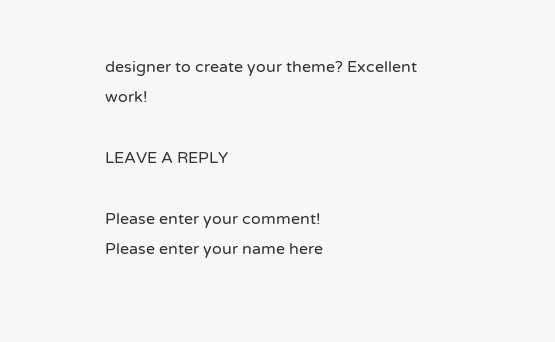designer to create your theme? Excellent work!

LEAVE A REPLY

Please enter your comment!
Please enter your name here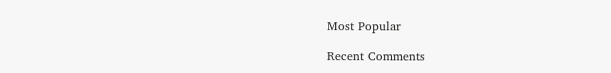Most Popular

Recent Comments